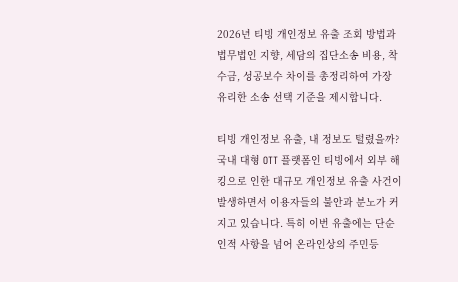2026년 티빙 개인정보 유출 조회 방법과 법무법인 지향, 세담의 집단소송 비용, 착수금, 성공보수 차이를 총정리하여 가장 유리한 소송 선택 기준을 제시합니다.

티빙 개인정보 유출, 내 정보도 털렸을까?
국내 대형 OTT 플랫폼인 티빙에서 외부 해킹으로 인한 대규모 개인정보 유출 사건이 발생하면서 이용자들의 불안과 분노가 커지고 있습니다. 특히 이번 유출에는 단순 인적 사항을 넘어 온라인상의 주민등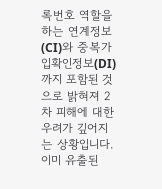록번호 역할을 하는 연계정보(CI)와 중복가입확인정보(DI)까지 포함된 것으로 밝혀져 2차 피해에 대한 우려가 깊어지는 상황입니다.
이미 유출된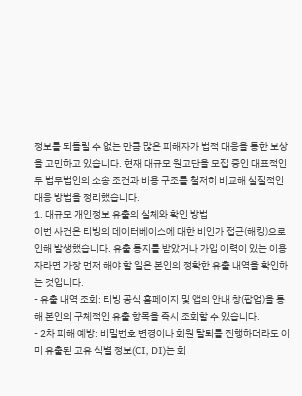정보를 되돌릴 수 없는 만큼 많은 피해자가 법적 대응을 통한 보상을 고민하고 있습니다. 현재 대규모 원고단을 모집 중인 대표적인 두 법무법인의 소송 조건과 비용 구조를 철저히 비교해 실질적인 대응 방법을 정리했습니다.
1. 대규모 개인정보 유출의 실체와 확인 방법
이번 사건은 티빙의 데이터베이스에 대한 비인가 접근(해킹)으로 인해 발생했습니다. 유출 통지를 받았거나 가입 이력이 있는 이용자라면 가장 먼저 해야 할 일은 본인의 정확한 유출 내역을 확인하는 것입니다.
- 유출 내역 조회: 티빙 공식 홈페이지 및 앱의 안내 창(팝업)을 통해 본인의 구체적인 유출 항목을 즉시 조회할 수 있습니다.
- 2차 피해 예방: 비밀번호 변경이나 회원 탈퇴를 진행하더라도 이미 유출된 고유 식별 정보(CI, DI)는 회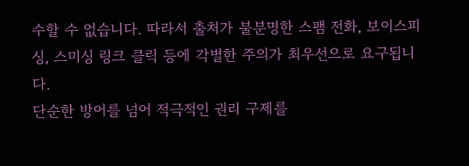수할 수 없습니다. 따라서 출처가 불분명한 스팸 전화, 보이스피싱, 스미싱 링크 클릭 등에 각별한 주의가 최우선으로 요구됩니다.
단순한 방어를 넘어 적극적인 권리 구제를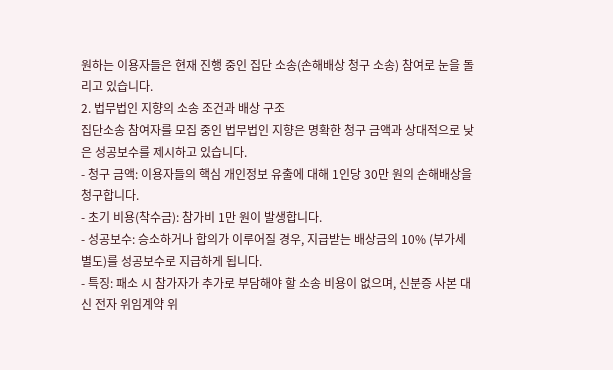원하는 이용자들은 현재 진행 중인 집단 소송(손해배상 청구 소송) 참여로 눈을 돌리고 있습니다.
2. 법무법인 지향의 소송 조건과 배상 구조
집단소송 참여자를 모집 중인 법무법인 지향은 명확한 청구 금액과 상대적으로 낮은 성공보수를 제시하고 있습니다.
- 청구 금액: 이용자들의 핵심 개인정보 유출에 대해 1인당 30만 원의 손해배상을 청구합니다.
- 초기 비용(착수금): 참가비 1만 원이 발생합니다.
- 성공보수: 승소하거나 합의가 이루어질 경우, 지급받는 배상금의 10% (부가세 별도)를 성공보수로 지급하게 됩니다.
- 특징: 패소 시 참가자가 추가로 부담해야 할 소송 비용이 없으며, 신분증 사본 대신 전자 위임계약 위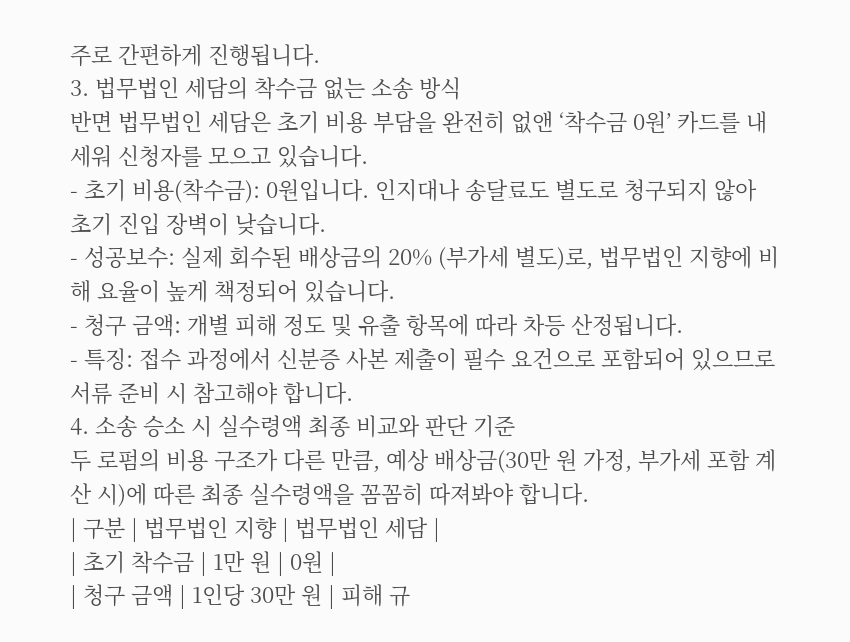주로 간편하게 진행됩니다.
3. 법무법인 세담의 착수금 없는 소송 방식
반면 법무법인 세담은 초기 비용 부담을 완전히 없앤 ‘착수금 0원’ 카드를 내세워 신청자를 모으고 있습니다.
- 초기 비용(착수금): 0원입니다. 인지대나 송달료도 별도로 청구되지 않아 초기 진입 장벽이 낮습니다.
- 성공보수: 실제 회수된 배상금의 20% (부가세 별도)로, 법무법인 지향에 비해 요율이 높게 책정되어 있습니다.
- 청구 금액: 개별 피해 정도 및 유출 항목에 따라 차등 산정됩니다.
- 특징: 접수 과정에서 신분증 사본 제출이 필수 요건으로 포함되어 있으므로 서류 준비 시 참고해야 합니다.
4. 소송 승소 시 실수령액 최종 비교와 판단 기준
두 로펌의 비용 구조가 다른 만큼, 예상 배상금(30만 원 가정, 부가세 포함 계산 시)에 따른 최종 실수령액을 꼼꼼히 따져봐야 합니다.
| 구분 | 법무법인 지향 | 법무법인 세담 |
| 초기 착수금 | 1만 원 | 0원 |
| 청구 금액 | 1인당 30만 원 | 피해 규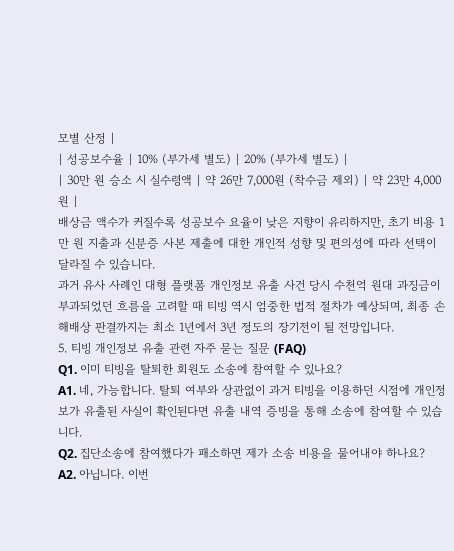모별 산정 |
| 성공보수율 | 10% (부가세 별도) | 20% (부가세 별도) |
| 30만 원 승소 시 실수령액 | 약 26만 7,000원 (착수금 제외) | 약 23만 4,000원 |
배상금 액수가 커질수록 성공보수 요율이 낮은 지향이 유리하지만, 초기 비용 1만 원 지출과 신분증 사본 제출에 대한 개인적 성향 및 편의성에 따라 선택이 달라질 수 있습니다.
과거 유사 사례인 대형 플랫폼 개인정보 유출 사건 당시 수천억 원대 과징금이 부과되었던 흐름을 고려할 때 티빙 역시 엄중한 법적 절차가 예상되며, 최종 손해배상 판결까지는 최소 1년에서 3년 정도의 장기전이 될 전망입니다.
5. 티빙 개인정보 유출 관련 자주 묻는 질문 (FAQ)
Q1. 이미 티빙을 탈퇴한 회원도 소송에 참여할 수 있나요?
A1. 네, 가능합니다. 탈퇴 여부와 상관없이 과거 티빙을 이용하던 시점에 개인정보가 유출된 사실이 확인된다면 유출 내역 증빙을 통해 소송에 참여할 수 있습니다.
Q2. 집단소송에 참여했다가 패소하면 제가 소송 비용을 물어내야 하나요?
A2. 아닙니다. 이번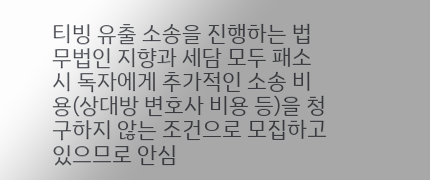티빙 유출 소송을 진행하는 법무법인 지향과 세담 모두 패소 시 독자에게 추가적인 소송 비용(상대방 변호사 비용 등)을 청구하지 않는 조건으로 모집하고 있으므로 안심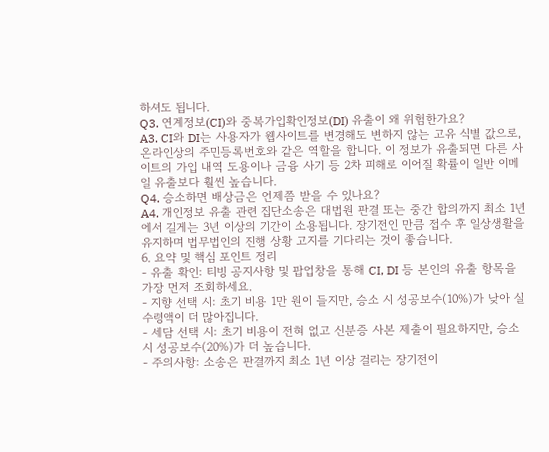하셔도 됩니다.
Q3. 연계정보(CI)와 중복가입확인정보(DI) 유출이 왜 위험한가요?
A3. CI와 DI는 사용자가 웹사이트를 변경해도 변하지 않는 고유 식별 값으로, 온라인상의 주민등록번호와 같은 역할을 합니다. 이 정보가 유출되면 다른 사이트의 가입 내역 도용이나 금융 사기 등 2차 피해로 이어질 확률이 일반 이메일 유출보다 훨씬 높습니다.
Q4. 승소하면 배상금은 언제쯤 받을 수 있나요?
A4. 개인정보 유출 관련 집단소송은 대법원 판결 또는 중간 합의까지 최소 1년에서 길게는 3년 이상의 기간이 소용됩니다. 장기전인 만큼 접수 후 일상생활을 유지하며 법무법인의 진행 상황 고지를 기다리는 것이 좋습니다.
6. 요약 및 핵심 포인트 정리
- 유출 확인: 티빙 공지사항 및 팝업창을 통해 CI, DI 등 본인의 유출 항목을 가장 먼저 조회하세요.
- 지향 선택 시: 초기 비용 1만 원이 들지만, 승소 시 성공보수(10%)가 낮아 실수령액이 더 많아집니다.
- 세담 선택 시: 초기 비용이 전혀 없고 신분증 사본 제출이 필요하지만, 승소 시 성공보수(20%)가 더 높습니다.
- 주의사항: 소송은 판결까지 최소 1년 이상 걸리는 장기전이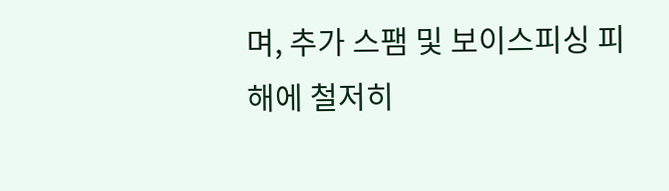며, 추가 스팸 및 보이스피싱 피해에 철저히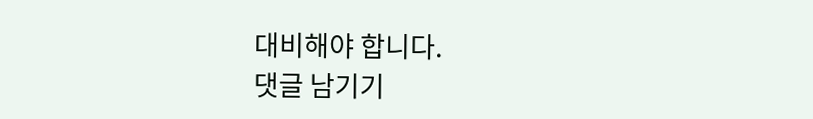대비해야 합니다.
댓글 남기기